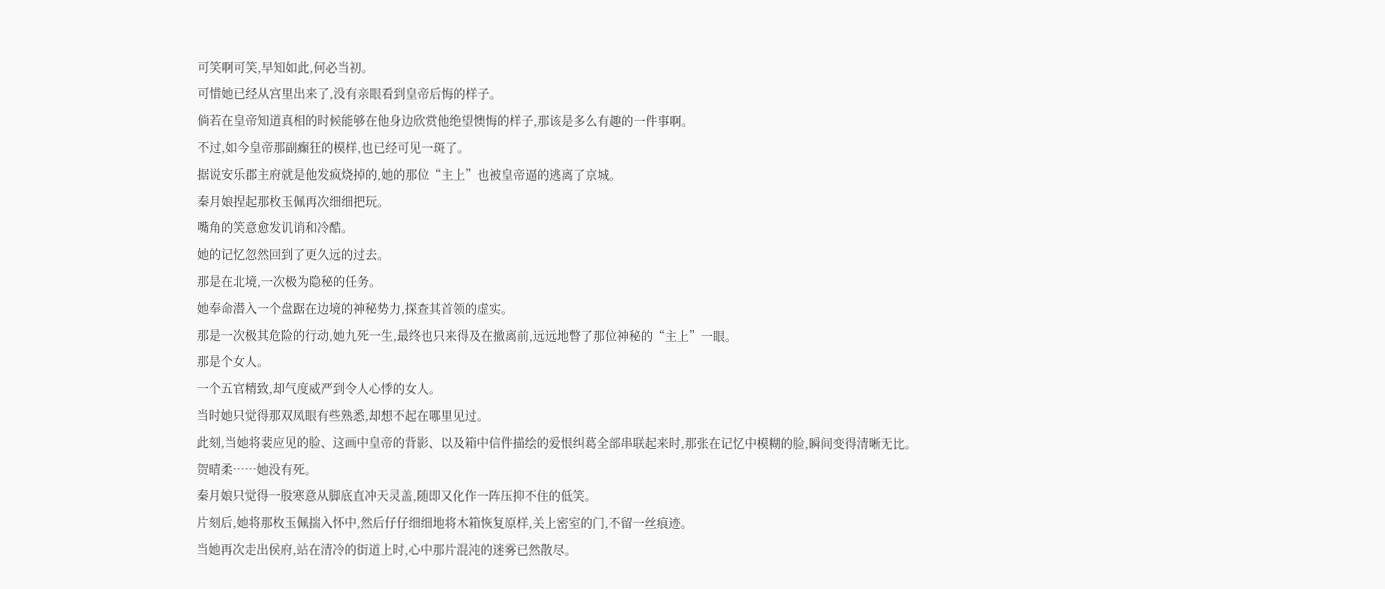可笑啊可笑,早知如此,何必当初。
可惜她已经从宫里出来了,没有亲眼看到皇帝后悔的样子。
倘若在皇帝知道真相的时候能够在他身边欣赏他绝望懊悔的样子,那该是多么有趣的一件事啊。
不过,如今皇帝那副癫狂的模样,也已经可见一斑了。
据说安乐郡主府就是他发疯烧掉的,她的那位“主上”也被皇帝逼的逃离了京城。
秦月娘捏起那枚玉佩再次细细把玩。
嘴角的笑意愈发讥诮和冷酷。
她的记忆忽然回到了更久远的过去。
那是在北境,一次极为隐秘的任务。
她奉命潜入一个盘踞在边境的神秘势力,探查其首领的虚实。
那是一次极其危险的行动,她九死一生,最终也只来得及在撤离前,远远地瞥了那位神秘的“主上”一眼。
那是个女人。
一个五官精致,却气度威严到令人心悸的女人。
当时她只觉得那双凤眼有些熟悉,却想不起在哪里见过。
此刻,当她将裴应见的脸、这画中皇帝的背影、以及箱中信件描绘的爱恨纠葛全部串联起来时,那张在记忆中模糊的脸,瞬间变得清晰无比。
贺晴柔……她没有死。
秦月娘只觉得一股寒意从脚底直冲天灵盖,随即又化作一阵压抑不住的低笑。
片刻后,她将那枚玉佩揣入怀中,然后仔仔细细地将木箱恢复原样,关上密室的门,不留一丝痕迹。
当她再次走出侯府,站在清冷的街道上时,心中那片混沌的迷雾已然散尽。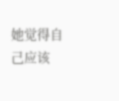她觉得自己应该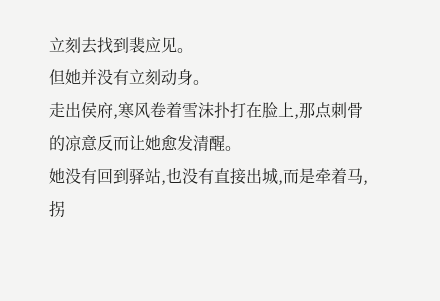立刻去找到裴应见。
但她并没有立刻动身。
走出侯府,寒风卷着雪沫扑打在脸上,那点刺骨的凉意反而让她愈发清醒。
她没有回到驿站,也没有直接出城,而是牵着马,拐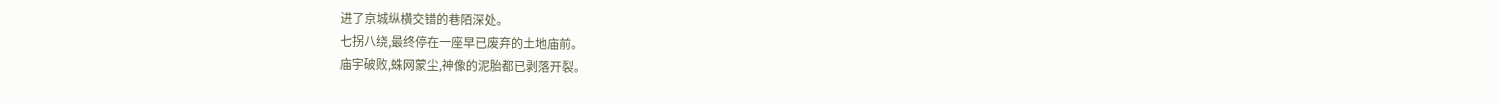进了京城纵横交错的巷陌深处。
七拐八绕,最终停在一座早已废弃的土地庙前。
庙宇破败,蛛网蒙尘,神像的泥胎都已剥落开裂。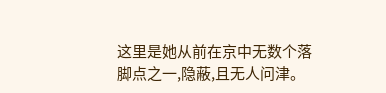这里是她从前在京中无数个落脚点之一,隐蔽,且无人问津。